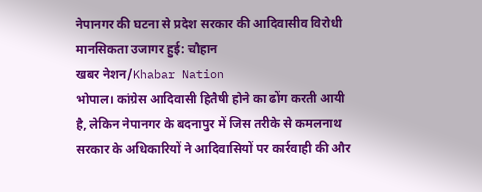नेपानगर की घटना से प्रदेश सरकार की आदिवासीव विरोधी मानसिकता उजागर हुई: चौहान
खबर नेशन/Khabar Nation
भोपाल। कांग्रेस आदिवासी हितैषी होने का ढोंग करती आयी है, लेकिन नेपानगर के बदनापुर में जिस तरीके से कमलनाथ सरकार के अधिकारियों ने आदिवासियों पर कार्रवाही की और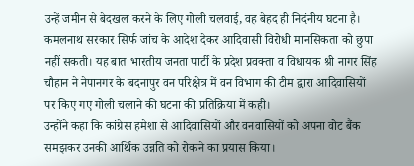उन्हें जमीन से बेदखल करने के लिए गोली चलवाई, वह बेहद ही निदंनीय घटना है। कमलनाथ सरकार सिर्फ जांच के आदेश देकर आदिवासी विरोधी मानसिकता को छुपा नहीं सकती। यह बात भारतीय जनता पार्टी के प्रदेश प्रवक्ता व विधायक श्री नागर सिंह चौहान ने नेपानगर के बदनापुर वन परिक्षेत्र में वन विभाग की टीम द्वारा आदिवासियों पर किए गए गोली चलाने की घटना की प्रतिक्रिया में कही।
उन्होंने कहा कि कांग्रेस हमेशा से आदिवासियों और वनवासियों को अपना वोट बैंक समझकर उनकी आर्थिक उन्नति को रोकने का प्रयास किया।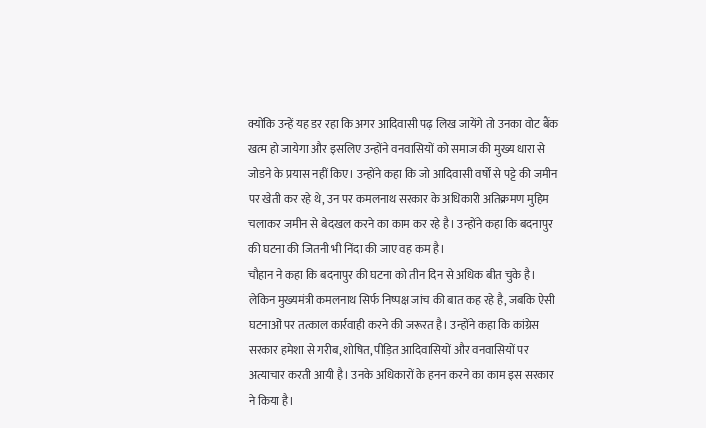क्योंकि उन्हें यह डर रहा कि अगर आदिवासी पढ़ लिख जायेंगे तो उनका वोट बैंक खत्म हो जायेगा और इसलिए उन्होंने वनवासियों को समाज की मुख्य धारा से जोडने के प्रयास नहीं किए। उन्होंने कहा कि जो आदिवासी वर्षों से पट्टे की जमीन पर खेती कर रहे थे, उन पर कमलनाथ सरकार के अधिकारी अतिक्रमण मुहिम चलाकर जमीन से बेदखल करने का काम कर रहे है। उन्होंने कहा कि बदनापुर की घटना की जितनी भी निंदा की जाए वह कम है।
चौहान ने कहा कि बदनापुर की घटना को तीन दिन से अधिक बीत चुके है। लेकिन मुख्यमंत्री कमलनाथ सिर्फ निष्पक्ष जांच की बात कह रहे है, जबकि ऐसी घटनाओं पर तत्काल कार्रवाही करने की जरूरत है। उन्होंने कहा कि कांग्रेस सरकार हमेशा से गरीब, शोषित, पीड़ित आदिवासियों और वनवासियों पर अत्याचार करती आयी है। उनके अधिकारों के हनन करने का काम इस सरकार ने किया है।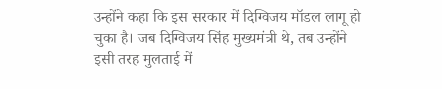उन्होंने कहा कि इस सरकार में दिग्विजय मॉडल लागू हो चुका है। जब दिग्विजय सिंह मुख्यमंत्री थे, तब उन्होंने इसी तरह मुलताई में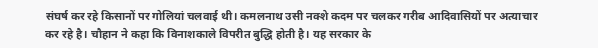संघर्ष कर रहे किसानों पर गोलियां चलवाई थी। कमलनाथ उसी नक्शे कदम पर चलकर गरीब आदिवासियों पर अत्याचार कर रहे है। चौहान ने कहा कि विनाशकाले विपरीत बुद्धि होती है। यह सरकार के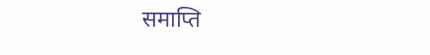समाप्ति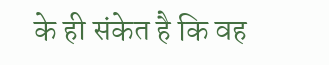के ही संकेत है कि वह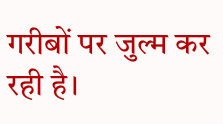गरीबों पर जुल्म कर रही है।